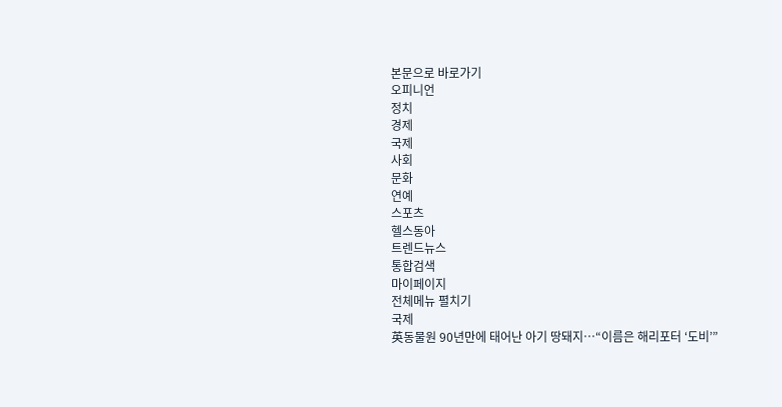본문으로 바로가기
오피니언
정치
경제
국제
사회
문화
연예
스포츠
헬스동아
트렌드뉴스
통합검색
마이페이지
전체메뉴 펼치기
국제
英동물원 90년만에 태어난 아기 땅돼지…“이름은 해리포터 ‘도비’”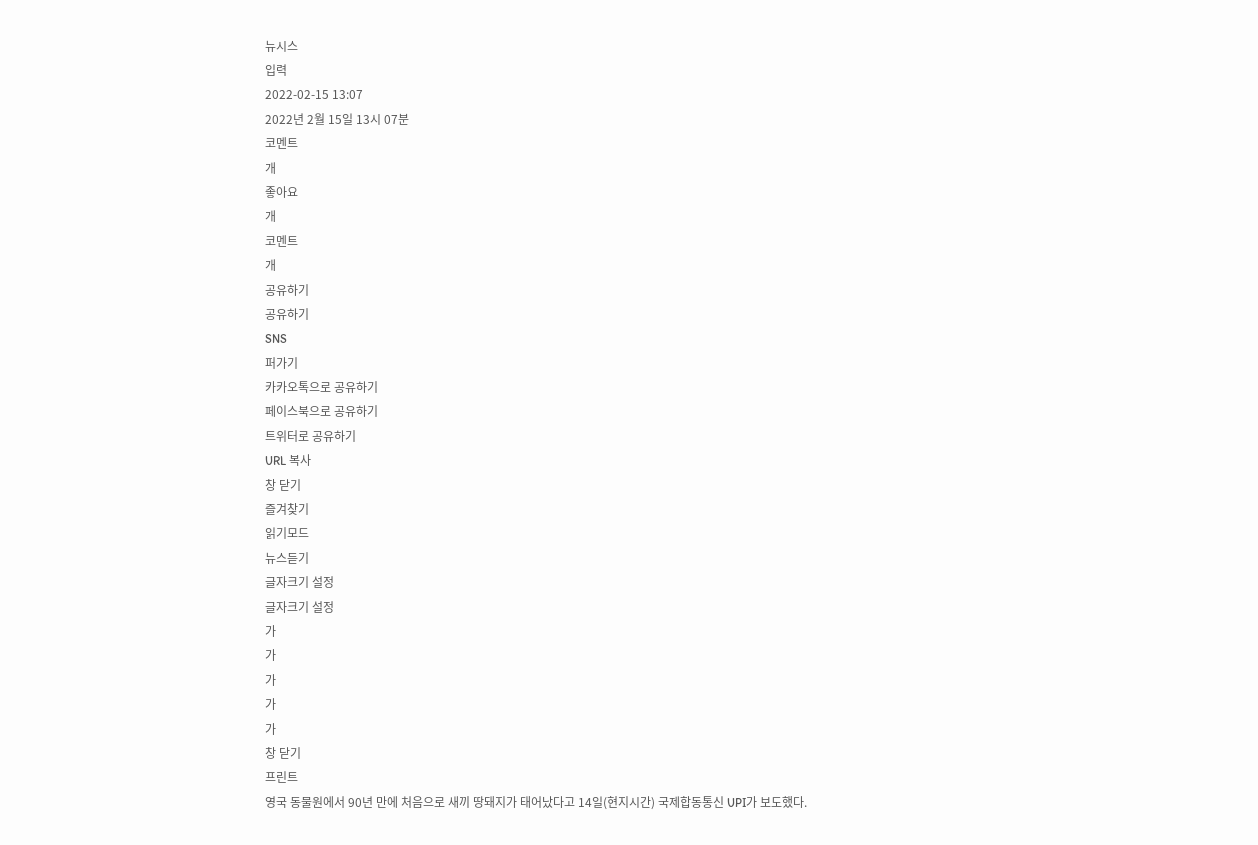뉴시스
입력
2022-02-15 13:07
2022년 2월 15일 13시 07분
코멘트
개
좋아요
개
코멘트
개
공유하기
공유하기
SNS
퍼가기
카카오톡으로 공유하기
페이스북으로 공유하기
트위터로 공유하기
URL 복사
창 닫기
즐겨찾기
읽기모드
뉴스듣기
글자크기 설정
글자크기 설정
가
가
가
가
가
창 닫기
프린트
영국 동물원에서 90년 만에 처음으로 새끼 땅돼지가 태어났다고 14일(현지시간) 국제합동통신 UPI가 보도했다.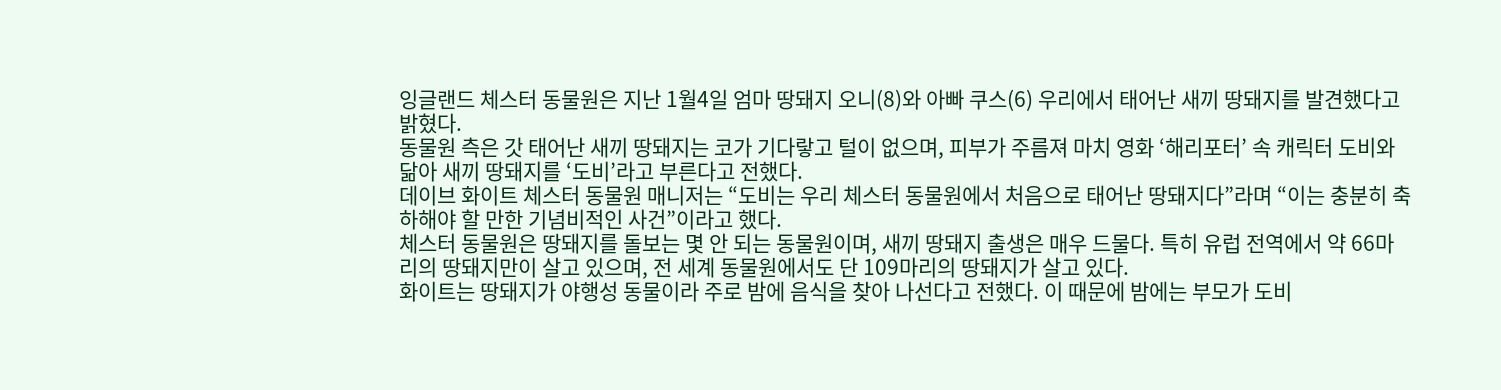잉글랜드 체스터 동물원은 지난 1월4일 엄마 땅돼지 오니(8)와 아빠 쿠스(6) 우리에서 태어난 새끼 땅돼지를 발견했다고 밝혔다.
동물원 측은 갓 태어난 새끼 땅돼지는 코가 기다랗고 털이 없으며, 피부가 주름져 마치 영화 ‘해리포터’ 속 캐릭터 도비와 닮아 새끼 땅돼지를 ‘도비’라고 부른다고 전했다.
데이브 화이트 체스터 동물원 매니저는 “도비는 우리 체스터 동물원에서 처음으로 태어난 땅돼지다”라며 “이는 충분히 축하해야 할 만한 기념비적인 사건”이라고 했다.
체스터 동물원은 땅돼지를 돌보는 몇 안 되는 동물원이며, 새끼 땅돼지 출생은 매우 드물다. 특히 유럽 전역에서 약 66마리의 땅돼지만이 살고 있으며, 전 세계 동물원에서도 단 109마리의 땅돼지가 살고 있다.
화이트는 땅돼지가 야행성 동물이라 주로 밤에 음식을 찾아 나선다고 전했다. 이 때문에 밤에는 부모가 도비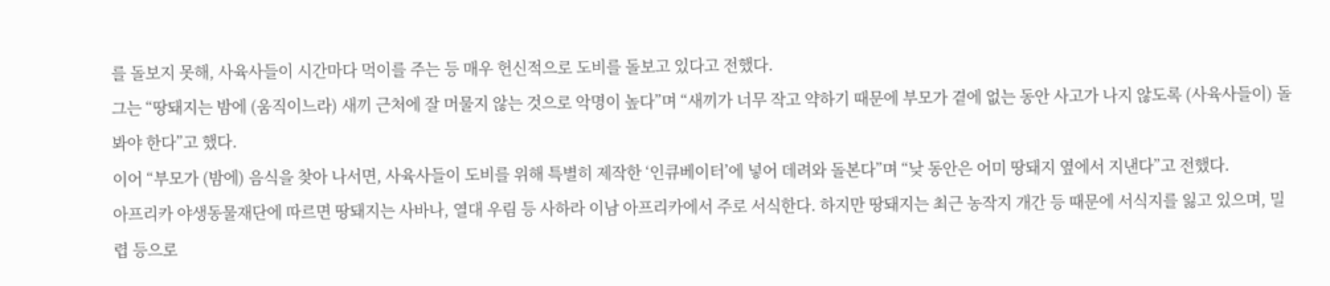를 돌보지 못해, 사육사들이 시간마다 먹이를 주는 등 매우 헌신적으로 도비를 돌보고 있다고 전했다.
그는 “땅돼지는 밤에 (움직이느라) 새끼 근처에 잘 머물지 않는 것으로 악명이 높다”며 “새끼가 너무 작고 약하기 때문에 부모가 곁에 없는 동안 사고가 나지 않도록 (사육사들이) 돌봐야 한다”고 했다.
이어 “부모가 (밤에) 음식을 찾아 나서면, 사육사들이 도비를 위해 특별히 제작한 ‘인큐베이터’에 넣어 데려와 돌본다”며 “낮 동안은 어미 땅돼지 옆에서 지낸다”고 전했다.
아프리카 야생동물재단에 따르면 땅돼지는 사바나, 열대 우림 등 사하라 이남 아프리카에서 주로 서식한다. 하지만 땅돼지는 최근 농작지 개간 등 때문에 서식지를 잃고 있으며, 밀렵 등으로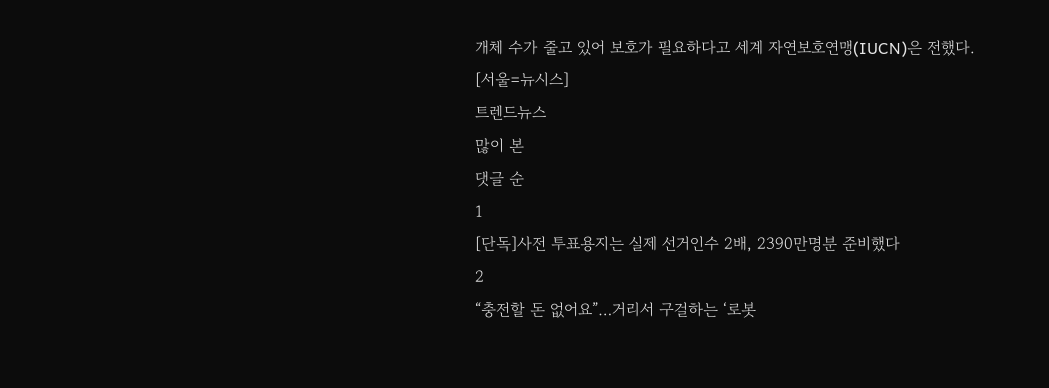개체 수가 줄고 있어 보호가 필요하다고 세계 자연보호연맹(IUCN)은 전했다.
[서울=뉴시스]
트렌드뉴스
많이 본
댓글 순
1
[단독]사전 투표용지는 실제 선거인수 2배, 2390만명분 준비했다
2
“충전할 돈 없어요”…거리서 구걸하는 ‘로봇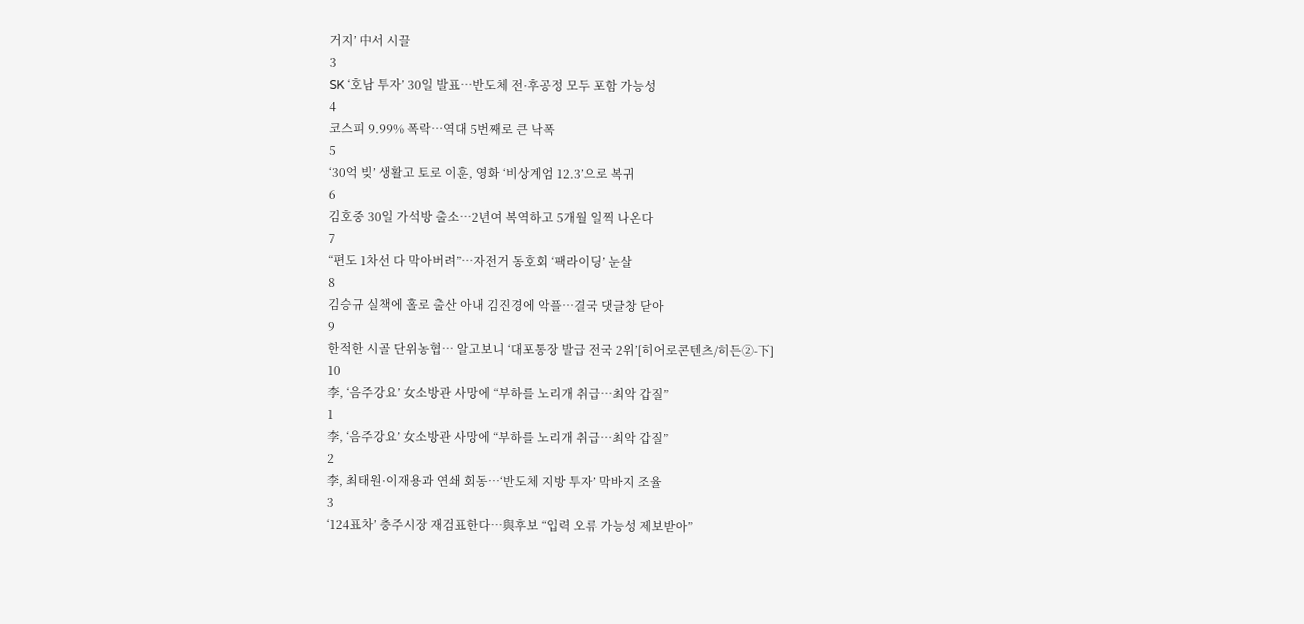거지’ 中서 시끌
3
SK ‘호남 투자’ 30일 발표…반도체 전·후공정 모두 포함 가능성
4
코스피 9.99% 폭락…역대 5번째로 큰 낙폭
5
‘30억 빚’ 생활고 토로 이훈, 영화 ‘비상계엄 12.3’으로 복귀
6
김호중 30일 가석방 출소…2년여 복역하고 5개월 일찍 나온다
7
“편도 1차선 다 막아버려”…자전거 동호회 ‘팩라이딩’ 눈살
8
김승규 실책에 홀로 출산 아내 김진경에 악플…결국 댓글창 닫아
9
한적한 시골 단위농협… 알고보니 ‘대포통장 발급 전국 2위’[히어로콘텐츠/히든②-下]
10
李, ‘음주강요’ 女소방관 사망에 “부하를 노리개 취급…최악 갑질”
1
李, ‘음주강요’ 女소방관 사망에 “부하를 노리개 취급…최악 갑질”
2
李, 최태원·이재용과 연쇄 회동…‘반도체 지방 투자’ 막바지 조율
3
‘124표차’ 충주시장 재검표한다…與후보 “입력 오류 가능성 제보받아”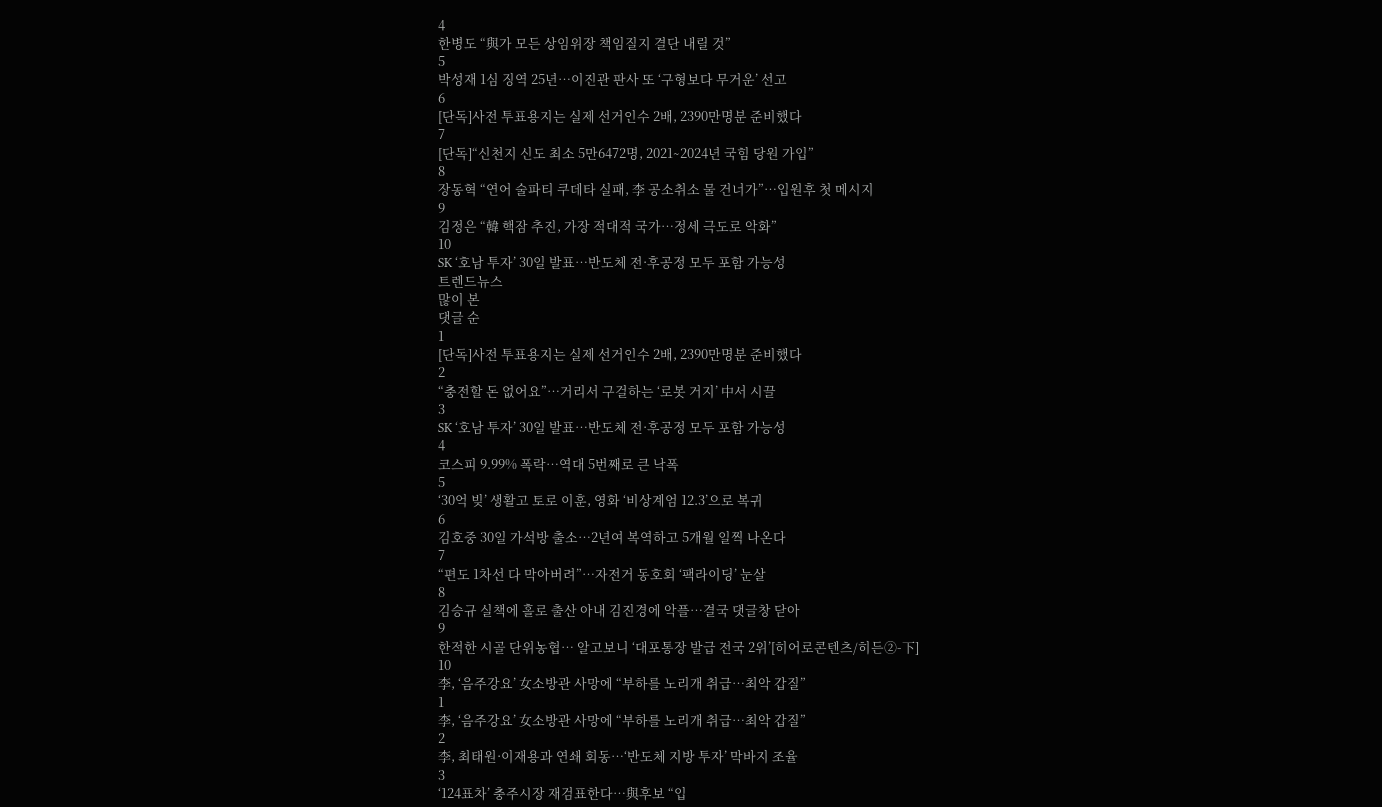4
한병도 “與가 모든 상임위장 책임질지 결단 내릴 것”
5
박성재 1심 징역 25년…이진관 판사 또 ‘구형보다 무거운’ 선고
6
[단독]사전 투표용지는 실제 선거인수 2배, 2390만명분 준비했다
7
[단독]“신천지 신도 최소 5만6472명, 2021∼2024년 국힘 당원 가입”
8
장동혁 “연어 술파티 쿠데타 실패, 李 공소취소 물 건너가”…입원후 첫 메시지
9
김정은 “韓 핵잠 추진, 가장 적대적 국가…정세 극도로 악화”
10
SK ‘호남 투자’ 30일 발표…반도체 전·후공정 모두 포함 가능성
트렌드뉴스
많이 본
댓글 순
1
[단독]사전 투표용지는 실제 선거인수 2배, 2390만명분 준비했다
2
“충전할 돈 없어요”…거리서 구걸하는 ‘로봇 거지’ 中서 시끌
3
SK ‘호남 투자’ 30일 발표…반도체 전·후공정 모두 포함 가능성
4
코스피 9.99% 폭락…역대 5번째로 큰 낙폭
5
‘30억 빚’ 생활고 토로 이훈, 영화 ‘비상계엄 12.3’으로 복귀
6
김호중 30일 가석방 출소…2년여 복역하고 5개월 일찍 나온다
7
“편도 1차선 다 막아버려”…자전거 동호회 ‘팩라이딩’ 눈살
8
김승규 실책에 홀로 출산 아내 김진경에 악플…결국 댓글창 닫아
9
한적한 시골 단위농협… 알고보니 ‘대포통장 발급 전국 2위’[히어로콘텐츠/히든②-下]
10
李, ‘음주강요’ 女소방관 사망에 “부하를 노리개 취급…최악 갑질”
1
李, ‘음주강요’ 女소방관 사망에 “부하를 노리개 취급…최악 갑질”
2
李, 최태원·이재용과 연쇄 회동…‘반도체 지방 투자’ 막바지 조율
3
‘124표차’ 충주시장 재검표한다…與후보 “입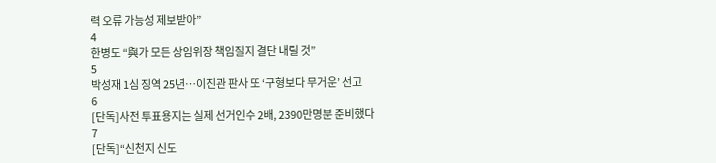력 오류 가능성 제보받아”
4
한병도 “與가 모든 상임위장 책임질지 결단 내릴 것”
5
박성재 1심 징역 25년…이진관 판사 또 ‘구형보다 무거운’ 선고
6
[단독]사전 투표용지는 실제 선거인수 2배, 2390만명분 준비했다
7
[단독]“신천지 신도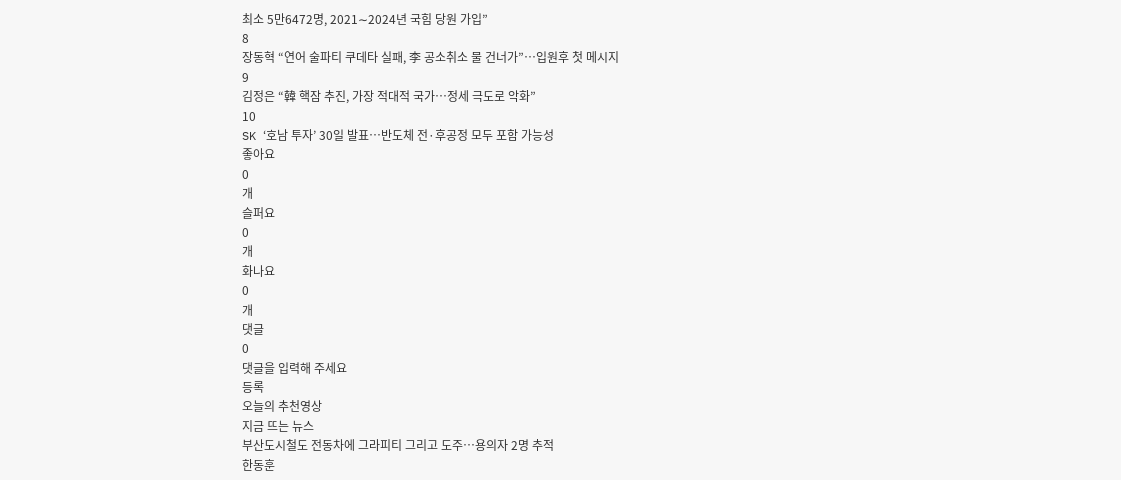최소 5만6472명, 2021∼2024년 국힘 당원 가입”
8
장동혁 “연어 술파티 쿠데타 실패, 李 공소취소 물 건너가”…입원후 첫 메시지
9
김정은 “韓 핵잠 추진, 가장 적대적 국가…정세 극도로 악화”
10
SK ‘호남 투자’ 30일 발표…반도체 전·후공정 모두 포함 가능성
좋아요
0
개
슬퍼요
0
개
화나요
0
개
댓글
0
댓글을 입력해 주세요
등록
오늘의 추천영상
지금 뜨는 뉴스
부산도시철도 전동차에 그라피티 그리고 도주…용의자 2명 추적
한동훈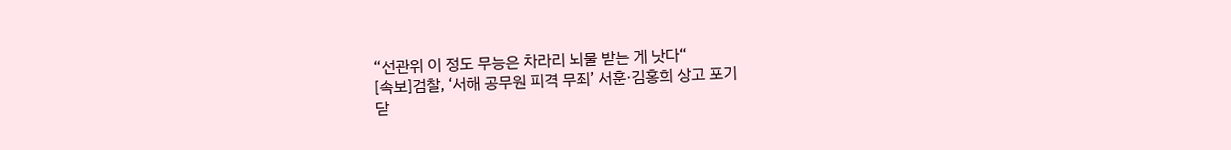“선관위 이 정도 무능은 차라리 뇌물 받는 게 낫다“
[속보]검찰, ‘서해 공무원 피격 무죄’ 서훈·김홍희 상고 포기
닫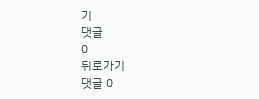기
댓글
0
뒤로가기
댓글 0